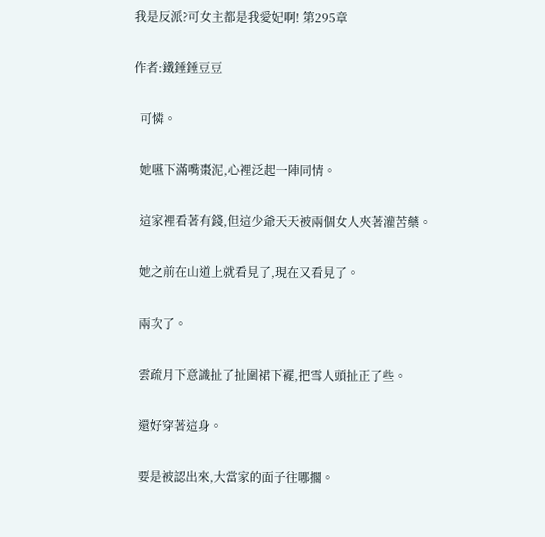我是反派?可女主都是我愛妃啊! 第295章

作者:鐵錘錘豆豆

  可憐。

  她嚥下滿嘴棗泥,心裡泛起一陣同情。

  這家裡看著有錢,但這少爺天天被兩個女人夾著灌苦藥。

  她之前在山道上就看見了,現在又看見了。

  兩次了。

  雲疏月下意識扯了扯圍裙下襬,把雪人頭扯正了些。

  還好穿著這身。

  要是被認出來,大當家的面子往哪擱。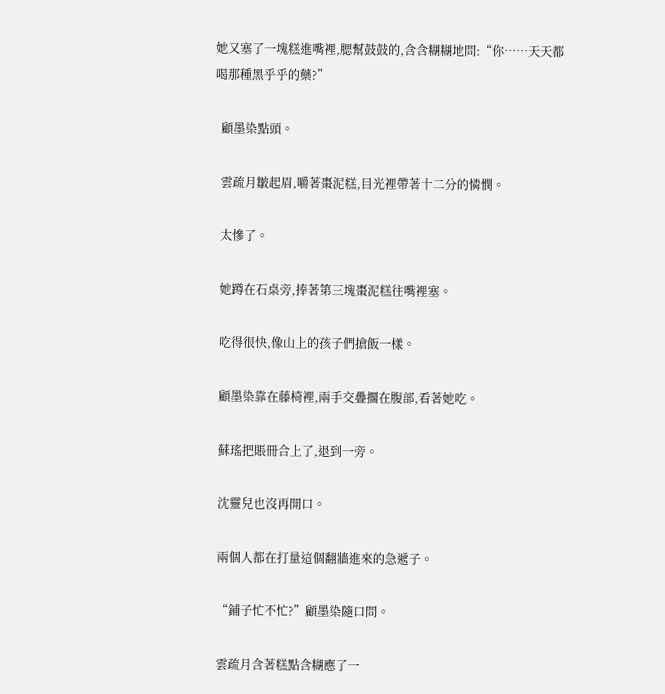她又塞了一塊糕進嘴裡,腮幫鼓鼓的,含含糊糊地問:“你……天天都喝那種黑乎乎的藥?”

  顧墨染點頭。

  雲疏月皺起眉,嚼著棗泥糕,目光裡帶著十二分的憐憫。

  太慘了。

  她蹲在石桌旁,捧著第三塊棗泥糕往嘴裡塞。

  吃得很快,像山上的孩子們搶飯一樣。

  顧墨染靠在藤椅裡,兩手交疊擱在腹部,看著她吃。

  蘇瑤把賬冊合上了,退到一旁。

  沈靈兒也沒再開口。

  兩個人都在打量這個翻牆進來的急遞子。

  “鋪子忙不忙?”顧墨染隨口問。

  雲疏月含著糕點含糊應了一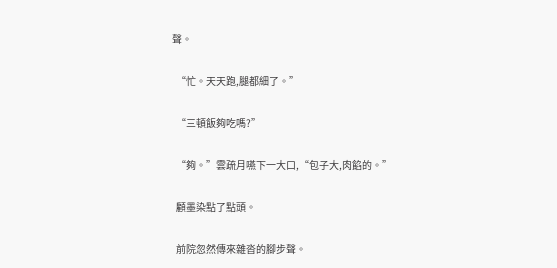聲。

  “忙。天天跑,腿都細了。”

  “三頓飯夠吃嗎?”

  “夠。”雲疏月嚥下一大口,“包子大,肉餡的。”

  顧墨染點了點頭。

  前院忽然傳來雜沓的腳步聲。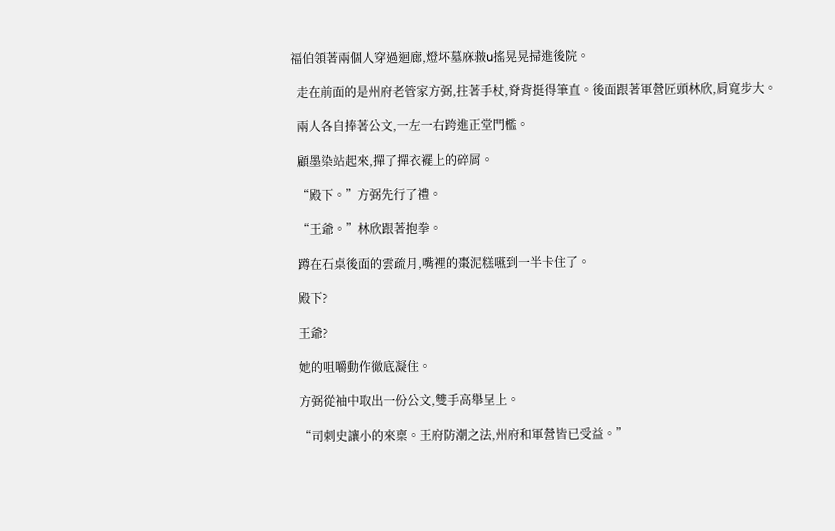福伯領著兩個人穿過迴廊,燈坏墓庥皳u搖晃晃掃進後院。

  走在前面的是州府老管家方弼,拄著手杖,脊背挺得筆直。後面跟著軍營匠頭林欣,肩寬步大。

  兩人各自捧著公文,一左一右跨進正堂門檻。

  顧墨染站起來,撣了撣衣襬上的碎屑。

  “殿下。”方弼先行了禮。

  “王爺。”林欣跟著抱拳。

  蹲在石桌後面的雲疏月,嘴裡的棗泥糕嚥到一半卡住了。

  殿下?

  王爺?

  她的咀嚼動作徹底凝住。

  方弼從袖中取出一份公文,雙手高舉呈上。

  “司刺史讓小的來稟。王府防潮之法,州府和軍營皆已受益。”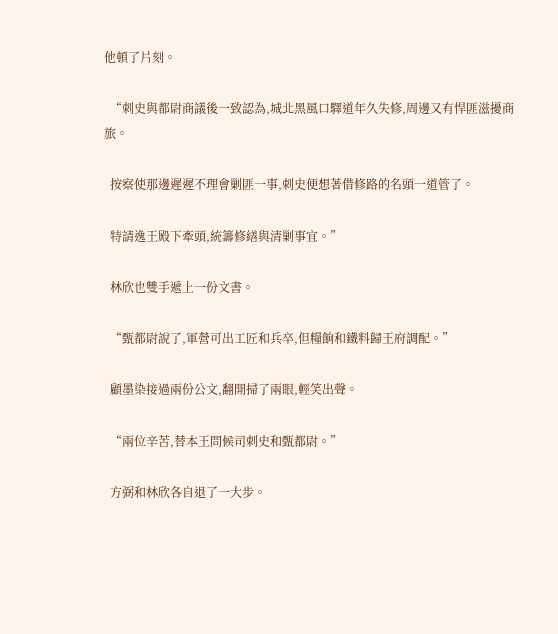他頓了片刻。

  “刺史與都尉商議後一致認為,城北黑風口驛道年久失修,周邊又有悍匪滋擾商旅。

  按察使那邊遲遲不理會剿匪一事,刺史便想著借修路的名頭一道管了。

  特請逸王殿下牽頭,統籌修繕與清剿事宜。”

  林欣也雙手遞上一份文書。

  “甄都尉說了,軍營可出工匠和兵卒,但糧餉和鐵料歸王府調配。”

  顧墨染接過兩份公文,翻開掃了兩眼,輕笑出聲。

  “兩位辛苦,替本王問候司刺史和甄都尉。”

  方弼和林欣各自退了一大步。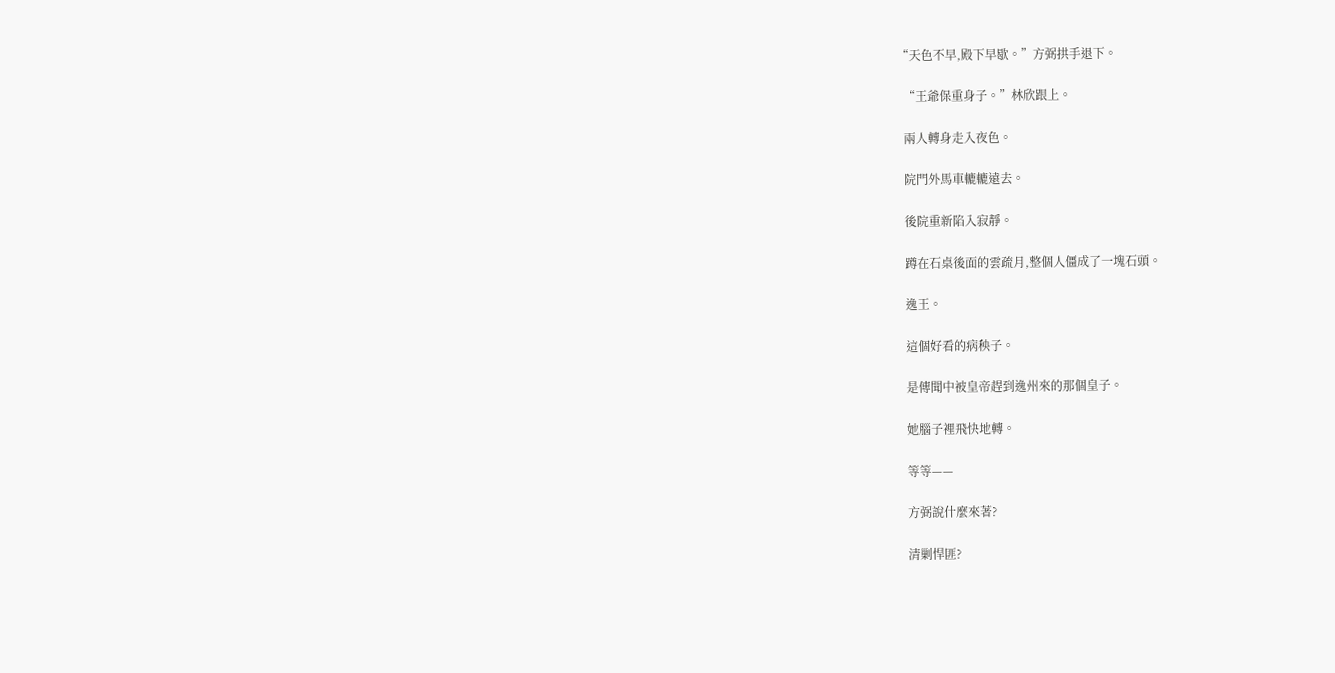“天色不早,殿下早歇。”方弼拱手退下。

  “王爺保重身子。”林欣跟上。

  兩人轉身走入夜色。

  院門外馬車轆轆遠去。

  後院重新陷入寂靜。

  蹲在石桌後面的雲疏月,整個人僵成了一塊石頭。

  逸王。

  這個好看的病秧子。

  是傳聞中被皇帝趕到逸州來的那個皇子。

  她腦子裡飛快地轉。

  等等——

  方弼說什麼來著?

  清剿悍匪?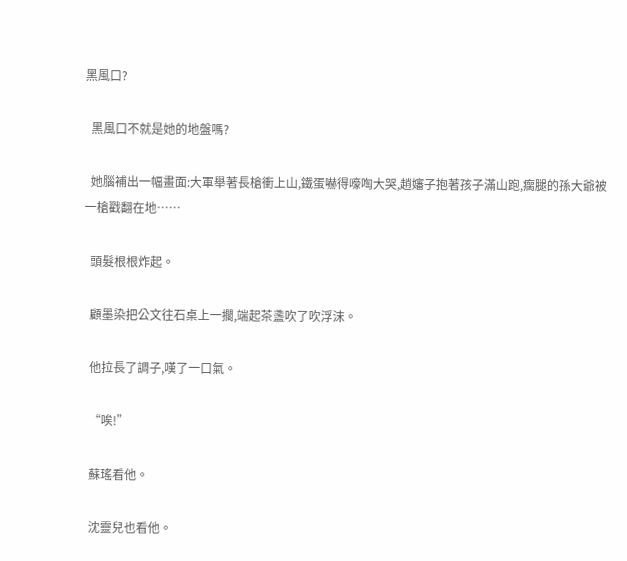黑風口?

  黑風口不就是她的地盤嗎?

  她腦補出一幅畫面:大軍舉著長槍衝上山,鐵蛋嚇得嚎啕大哭,趙嬸子抱著孩子滿山跑,瘸腿的孫大爺被一槍戳翻在地……

  頭髮根根炸起。

  顧墨染把公文往石桌上一擱,端起茶盞吹了吹浮沫。

  他拉長了調子,嘆了一口氣。

  “唉!”

  蘇瑤看他。

  沈靈兒也看他。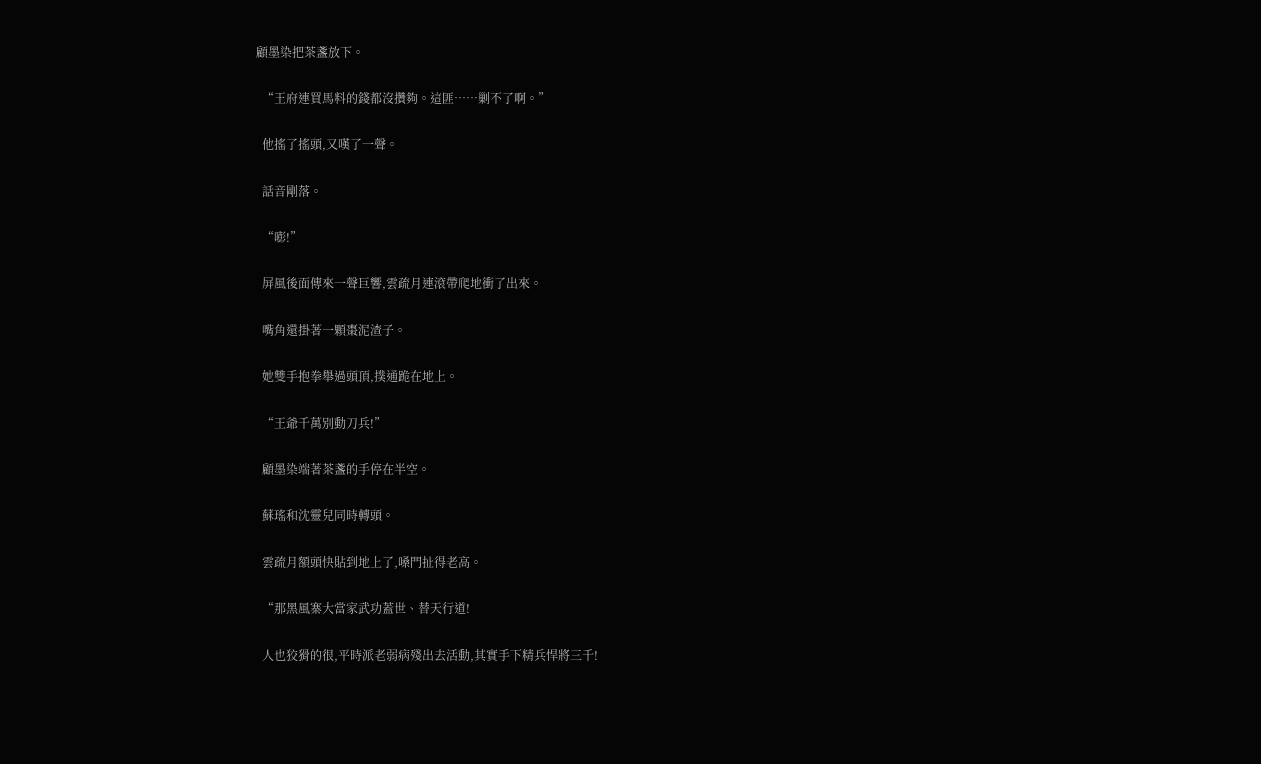顧墨染把茶盞放下。

  “王府連買馬料的錢都沒攢夠。這匪……剿不了啊。”

  他搖了搖頭,又嘆了一聲。

  話音剛落。

  “嘭!”

  屏風後面傳來一聲巨響,雲疏月連滾帶爬地衝了出來。

  嘴角還掛著一顆棗泥渣子。

  她雙手抱拳舉過頭頂,撲通跪在地上。

  “王爺千萬別動刀兵!”

  顧墨染端著茶盞的手停在半空。

  蘇瑤和沈靈兒同時轉頭。

  雲疏月額頭快貼到地上了,嗓門扯得老高。

  “那黑風寨大當家武功蓋世、替天行道!

  人也狡猾的很,平時派老弱病殘出去活動,其實手下精兵悍將三千!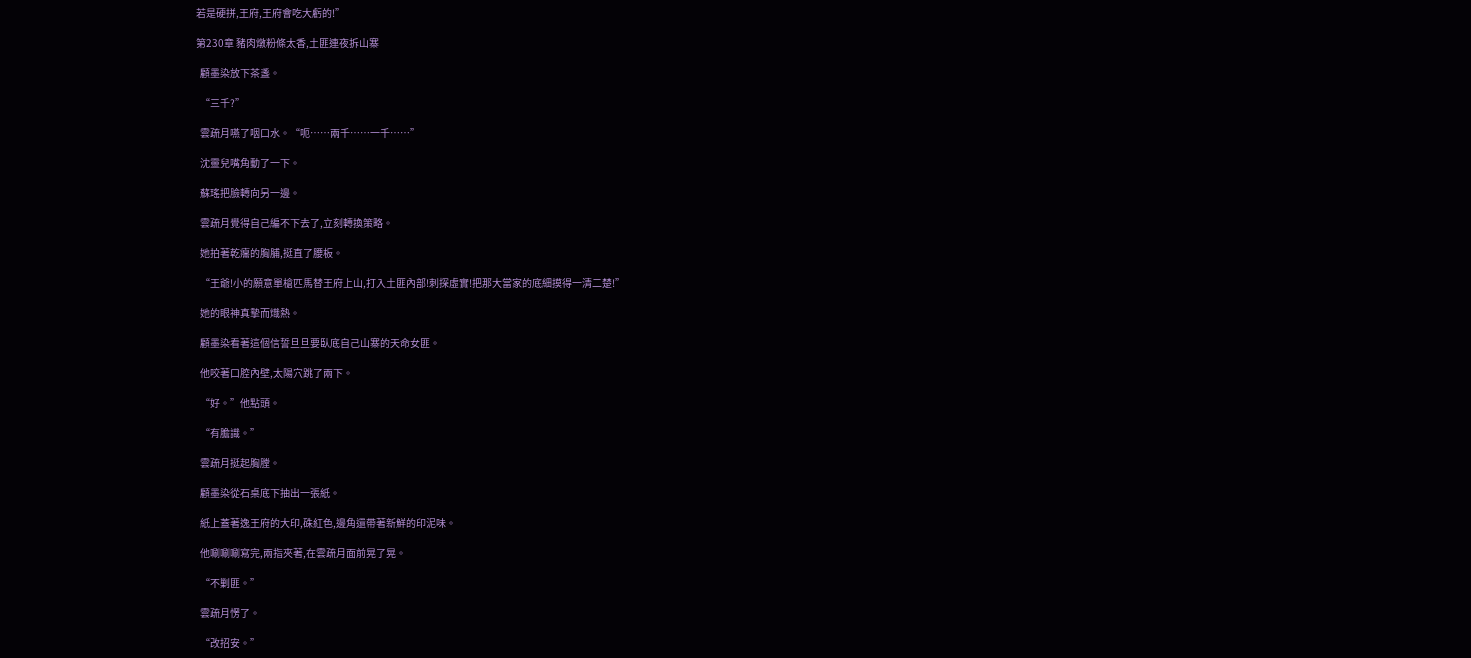若是硬拼,王府,王府會吃大虧的!”

第230章 豬肉燉粉條太香,土匪連夜拆山寨

  顧墨染放下茶盞。

  “三千?”

  雲疏月嚥了咽口水。“呃……兩千……一千……”

  沈靈兒嘴角動了一下。

  蘇瑤把臉轉向另一邊。

  雲疏月覺得自己編不下去了,立刻轉換策略。

  她拍著乾癟的胸脯,挺直了腰板。

  “王爺!小的願意單槍匹馬替王府上山,打入土匪內部!刺探虛實!把那大當家的底細摸得一清二楚!”

  她的眼神真摯而熾熱。

  顧墨染看著這個信誓旦旦要臥底自己山寨的天命女匪。

  他咬著口腔內壁,太陽穴跳了兩下。

  “好。”他點頭。

  “有膽識。”

  雲疏月挺起胸膛。

  顧墨染從石桌底下抽出一張紙。

  紙上蓋著逸王府的大印,硃紅色,邊角還帶著新鮮的印泥味。

  他唰唰唰寫完,兩指夾著,在雲疏月面前晃了晃。

  “不剿匪。”

  雲疏月愣了。

  “改招安。”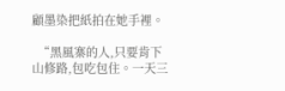顧墨染把紙拍在她手裡。

  “黑風寨的人,只要肯下山修路,包吃包住。一天三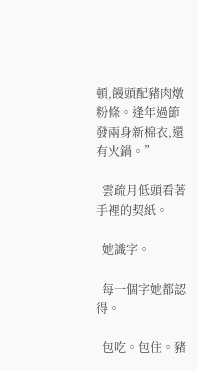頓,饅頭配豬肉燉粉條。逢年過節發兩身新棉衣,還有火鍋。”

  雲疏月低頭看著手裡的契紙。

  她識字。

  每一個字她都認得。

  包吃。包住。豬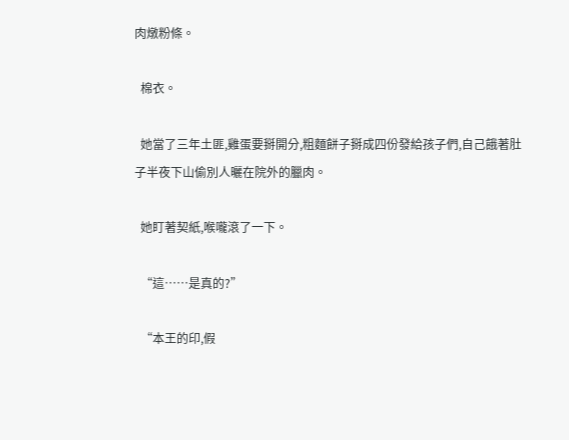肉燉粉條。

  棉衣。

  她當了三年土匪,雞蛋要掰開分,粗麵餅子掰成四份發給孩子們,自己餓著肚子半夜下山偷別人曬在院外的臘肉。

  她盯著契紙,喉嚨滾了一下。

  “這……是真的?”

  “本王的印,假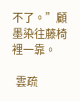不了。”顧墨染往藤椅裡一靠。

  雲疏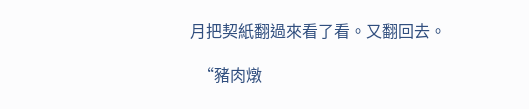月把契紙翻過來看了看。又翻回去。

  “豬肉燉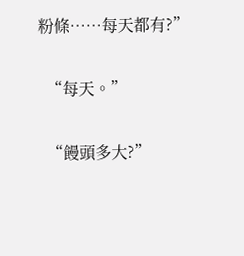粉條……每天都有?”

  “每天。”

  “饅頭多大?”